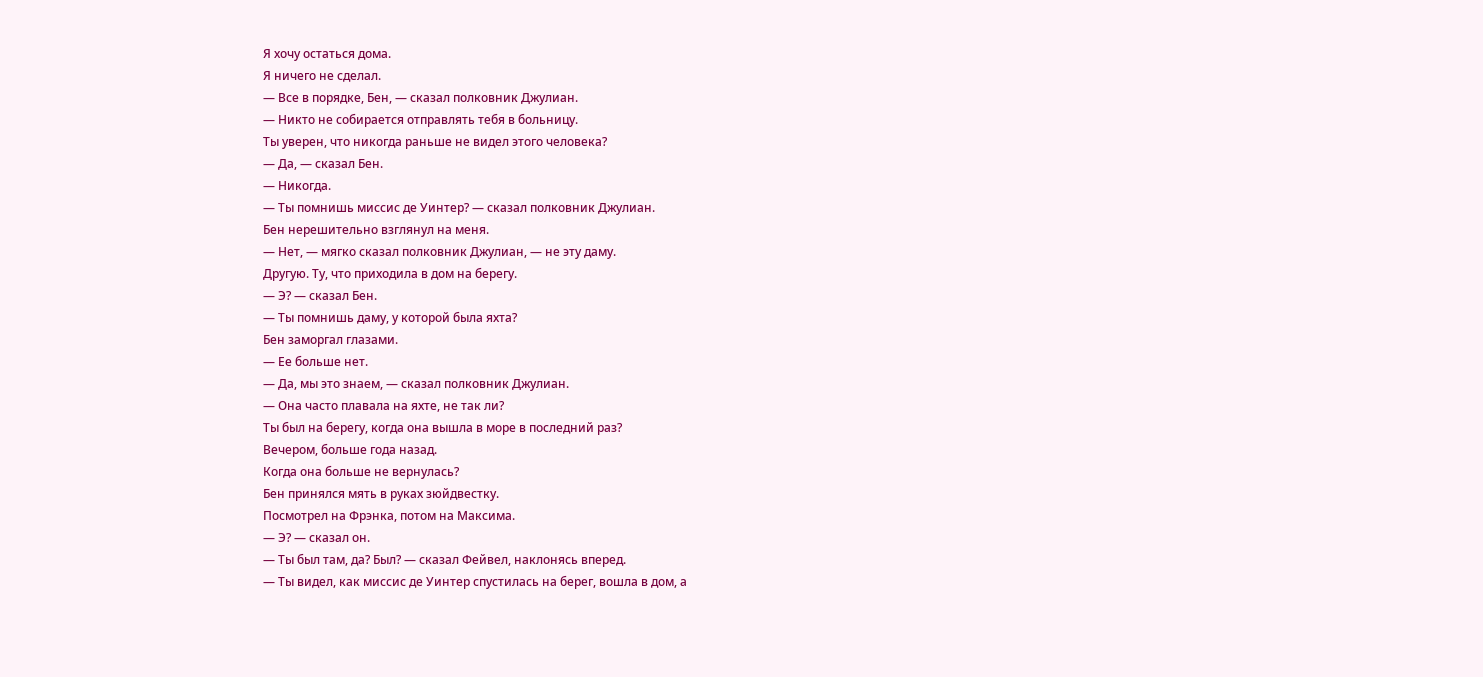Я хочу остаться дома.
Я ничего не сделал.
— Все в порядке, Бен, — сказал полковник Джулиан.
— Никто не собирается отправлять тебя в больницу.
Ты уверен, что никогда раньше не видел этого человека?
— Да, — сказал Бен.
— Никогда.
— Ты помнишь миссис де Уинтер? — сказал полковник Джулиан.
Бен нерешительно взглянул на меня.
— Нет, — мягко сказал полковник Джулиан, — не эту даму.
Другую. Ту, что приходила в дом на берегу.
— Э? — сказал Бен.
— Ты помнишь даму, у которой была яхта?
Бен заморгал глазами.
— Ее больше нет.
— Да, мы это знаем, — сказал полковник Джулиан.
— Она часто плавала на яхте, не так ли?
Ты был на берегу, когда она вышла в море в последний раз?
Вечером, больше года назад.
Когда она больше не вернулась?
Бен принялся мять в руках зюйдвестку.
Посмотрел на Фрэнка, потом на Максима.
— Э? — сказал он.
— Ты был там, да? Был? — сказал Фейвел, наклонясь вперед.
— Ты видел, как миссис де Уинтер спустилась на берег, вошла в дом, а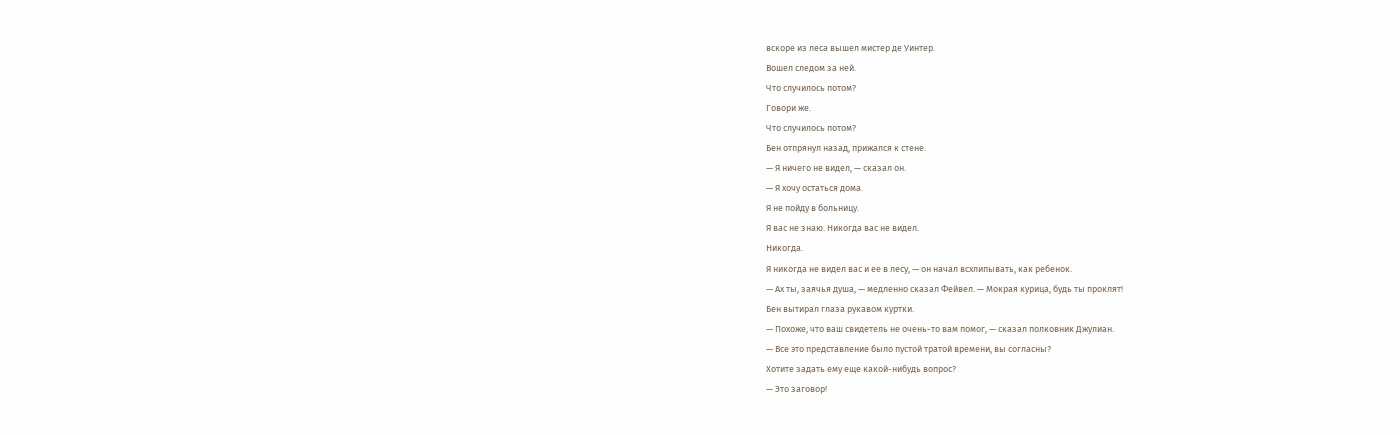вскоре из леса вышел мистер де Уинтер.
Вошел следом за ней.
Что случилось потом?
Говори же.
Что случилось потом?
Бен отпрянул назад, прижался к стене.
— Я ничего не видел, — сказал он.
— Я хочу остаться дома.
Я не пойду в больницу.
Я вас не знаю. Никогда вас не видел.
Никогда.
Я никогда не видел вас и ее в лесу, — он начал всхлипывать, как ребенок.
— Ах ты, заячья душа, — медленно сказал Фейвел. — Мокрая курица, будь ты проклят!
Бен вытирал глаза рукавом куртки.
— Похоже, что ваш свидетель не очень-то вам помог, — сказал полковник Джулиан.
— Все это представление было пустой тратой времени, вы согласны?
Хотите задать ему еще какой-нибудь вопрос?
— Это заговор!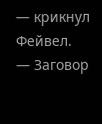— крикнул Фейвел.
— Заговор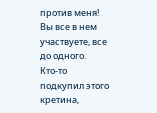против меня!
Вы все в нем участвуете, все до одного.
Кто-то подкупил этого кретина,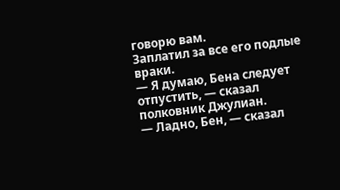говорю вам.
Заплатил за все его подлые враки.
— Я думаю, Бена следует отпустить, — сказал полковник Джулиан.
— Ладно, Бен, — сказал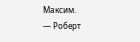Максим.
— Роберт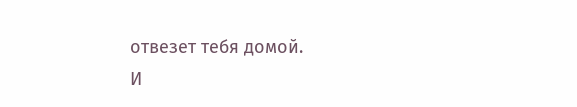отвезет тебя домой.
И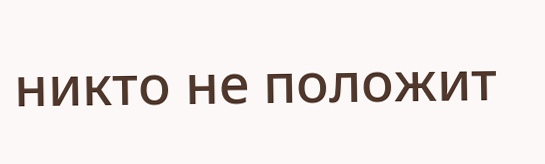никто не положит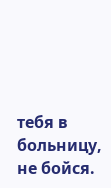тебя в больницу, не бойся.